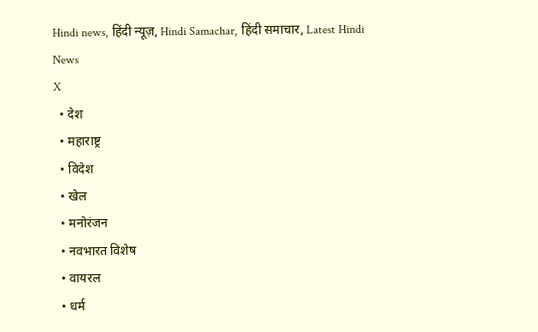Hindi news, हिंदी न्यूज़, Hindi Samachar, हिंदी समाचार, Latest Hindi News
X
  • देश
  • महाराष्ट्र
  • विदेश
  • खेल
  • मनोरंजन
  • नवभारत विशेष
  • वायरल
  • धर्म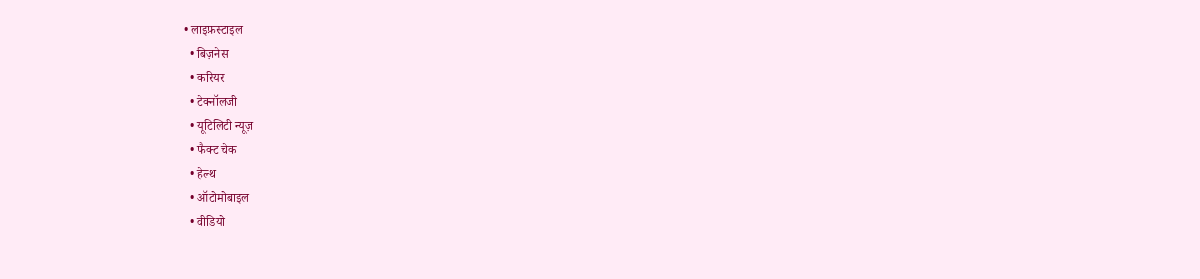• लाइफ़स्टाइल
  • बिज़नेस
  • करियर
  • टेक्नॉलजी
  • यूटिलिटी न्यूज़
  • फैक्ट चेक
  • हेल्थ
  • ऑटोमोबाइल
  • वीडियो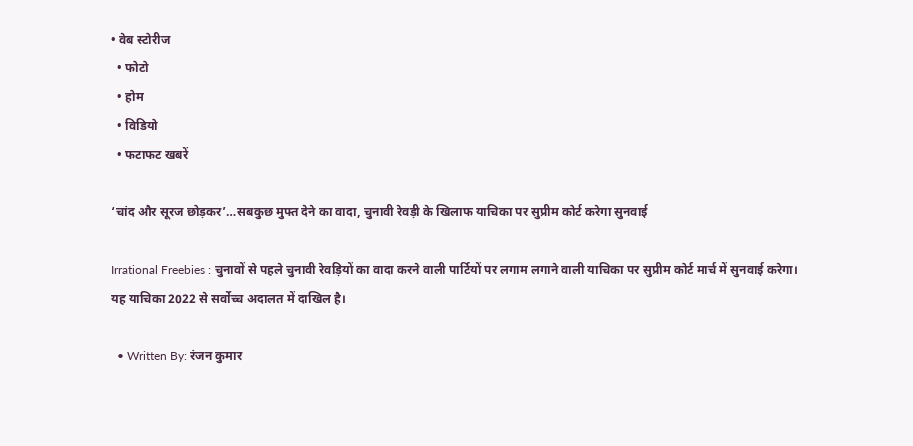• वेब स्टोरीज
  • फोटो
  • होम
  • विडियो
  • फटाफट खबरें

‘चांद और सूरज छोड़कर’…सबकुछ मुफ्त देने का वादा, चुनावी रेवड़ी के खिलाफ याचिका पर सुप्रीम कोर्ट करेगा सुनवाई

Irrational Freebies : चुनावों से पहले चुनावी रेवड़ियों का वादा करने वाली पार्टियों पर लगाम लगाने वाली याचिका पर सुप्रीम कोर्ट मार्च में सुनवाई करेगा। यह याचिका 2022 से सर्वोच्च अदालत में दाखिल है।

  • Written By: रंजन कुमार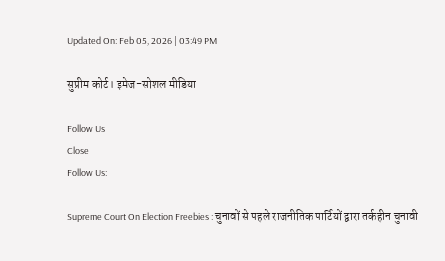Updated On: Feb 05, 2026 | 03:49 PM

सुप्रीम कोर्ट। इमेज-सोशल मीडिया

Follow Us
Close
Follow Us:

Supreme Court On Election Freebies : चुनावों से पहले राजनीतिक पार्टियों द्वारा तर्कहीन चुनावी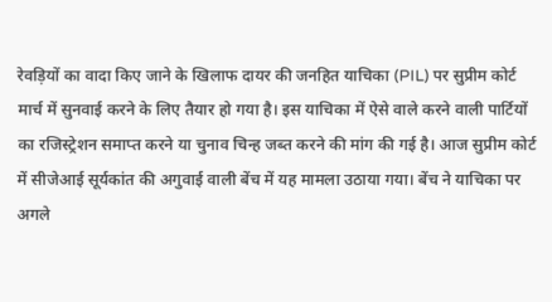रेवड़ियों का वादा किए जाने के खिलाफ दायर की जनहित याचिका (PIL) पर सुप्रीम कोर्ट मार्च में सुनवाई करने के लिए तैयार हो गया है। इस याचिका में ऐसे वाले करने वाली पार्टियों का रजिस्ट्रेशन समाप्त करने या चुनाव चिन्ह जब्त करने की मांग की गई है। आज सुप्रीम कोर्ट में सीजेआई सूर्यकांत की अगुवाई वाली बेंच में यह मामला उठाया गया। बेंच ने याचिका पर अगले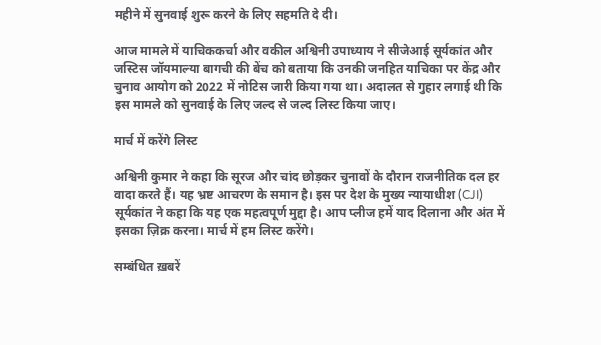महीने में सुनवाई शुरू करने के लिए सहमति दे दी।

आज मामले में याचिककर्चा और वकील अश्विनी उपाध्याय ने सीजेआई सूर्यकांत और जस्टिस जॉयमाल्या बागची की बेंच को बताया कि उनकी जनहित याचिका पर केंद्र और चुनाव आयोग को 2022 में नोटिस जारी किया गया था। अदालत से गुहार लगाई थी कि इस मामले को सुनवाई के लिए जल्द से जल्द लिस्ट किया जाए।

मार्च में करेंगे लिस्ट

अश्विनी कुमार ने कहा कि सूरज और चांद छोड़कर चुनावों के दौरान राजनीतिक दल हर वादा करते हैं। यह भ्रष्ट आचरण के समान है। इस पर देश के मुख्य न्यायाधीश (CJI) सूर्यकांत ने कहा कि यह एक महत्वपूर्ण मुद्दा है। आप प्लीज हमें याद दिलाना और अंत में इसका ज़िक्र करना। मार्च में हम लिस्ट करेंगे।

सम्बंधित ख़बरें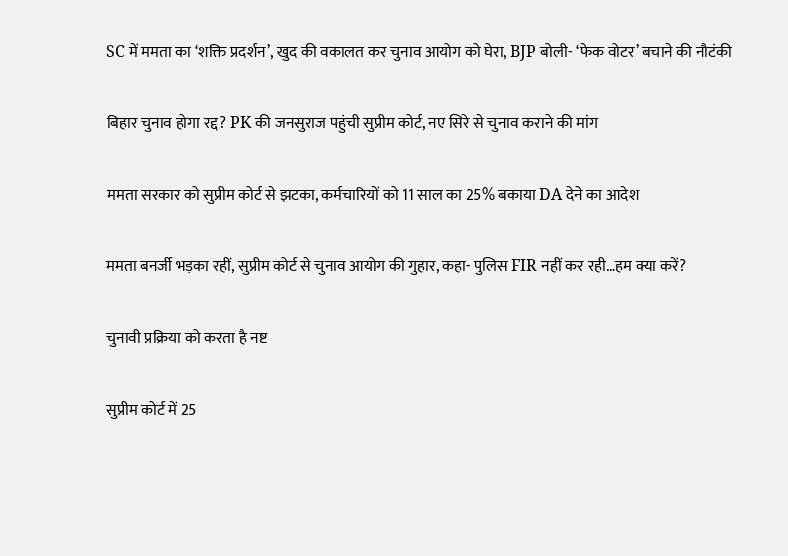SC में ममता का ‘शक्ति प्रदर्शन’, खुद की वकालत कर चुनाव आयोग को घेरा, BJP बोली- ‘फेक वोटर’ बचाने की नौटंकी

बिहार चुनाव होगा रद्द? PK की जनसुराज पहुंची सुप्रीम कोर्ट, नए सिरे से चुनाव कराने की मांग

ममता सरकार को सुप्रीम कोर्ट से झटका, कर्मचारियों को 11 साल का 25% बकाया DA देने का आदेश

ममता बनर्जी भड़का रहीं, सुप्रीम कोर्ट से चुनाव आयोग की गुहार, कहा- पुलिस FIR नहीं कर रही…हम क्या करें?

चुनावी प्रक्रिया को करता है नष्ट

सुप्रीम कोर्ट में 25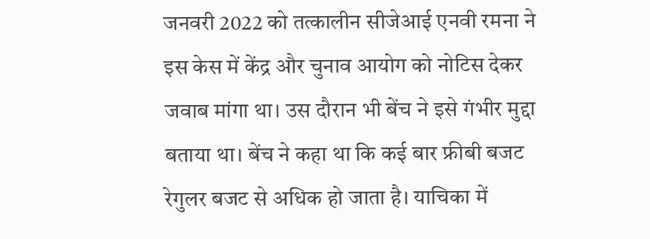जनवरी 2022 को तत्कालीन सीजेआई एनवी रमना ने इस केस में केंद्र और चुनाव आयोग को नोटिस देकर जवाब मांगा था। उस दौरान भी बेंच ने इसे गंभीर मुद्दा बताया था। बेंच ने कहा था कि कई बार फ्रीबी बजट रेगुलर बजट से अधिक हो जाता है। याचिका में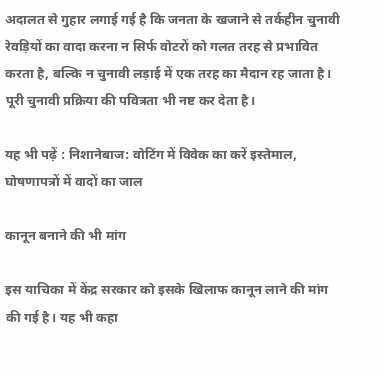अदालत से गुहार लगाई गई है कि जनता के खजाने से तर्कहीन चुनावी रेवड़ियों का वादा करना न सिर्फ वोटरों को गलत तरह से प्रभावित करता है, बल्कि न चुनावी लड़ाई में एक तरह का मैदान रह जाता है। पूरी चुनावी प्रक्रिया की पवित्रता भी नष्ट कर देता है।

यह भी पढ़ें : निशानेबाज: वोटिंग में विवेक का करें इस्तेमाल, घोषणापत्रों में वादों का जाल

कानून बनाने की भी मांग

इस याचिका में केंद्र सरकार को इसके खिलाफ कानून लाने की मांग की गई है। यह भी कहा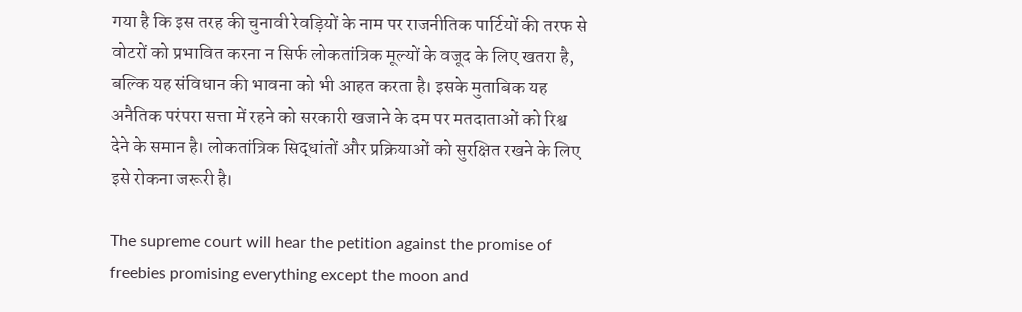गया है कि इस तरह की चुनावी रेवड़ियों के नाम पर राजनीतिक पार्टियों की तरफ से वोटरों को प्रभावित करना न सिर्फ लोकतांत्रिक मूल्यों के वजूद के लिए खतरा है, बल्कि यह संविधान की भावना को भी आहत करता है। इसके मुताबिक यह अनैतिक परंपरा सत्ता में रहने को सरकारी खजाने के दम पर मतदाताओं को रिश्व देने के समान है। लोकतांत्रिक सिद्धांतों और प्रक्रियाओं को सुरक्षित रखने के लिए इसे रोकना जरूरी है।

The supreme court will hear the petition against the promise of freebies promising everything except the moon and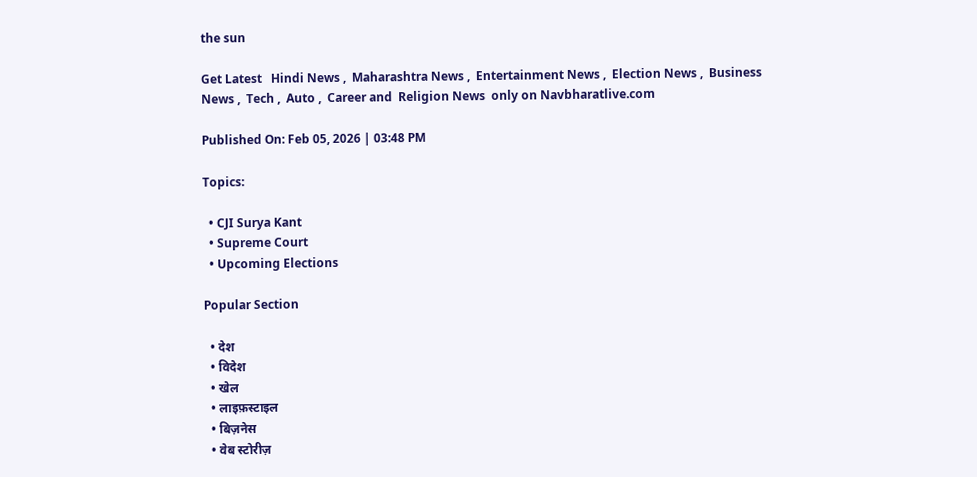the sun

Get Latest   Hindi News ,  Maharashtra News ,  Entertainment News ,  Election News ,  Business News ,  Tech ,  Auto ,  Career and  Religion News  only on Navbharatlive.com

Published On: Feb 05, 2026 | 03:48 PM

Topics:

  • CJI Surya Kant
  • Supreme Court
  • Upcoming Elections

Popular Section

  • देश
  • विदेश
  • खेल
  • लाइफ़स्टाइल
  • बिज़नेस
  • वेब स्टोरीज़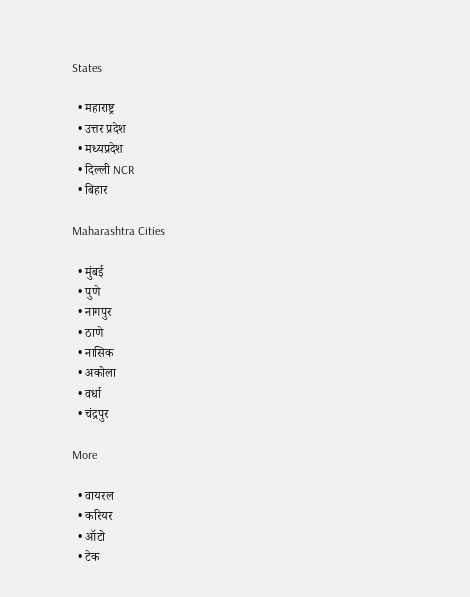States

  • महाराष्ट्र
  • उत्तर प्रदेश
  • मध्यप्रदेश
  • दिल्ली NCR
  • बिहार

Maharashtra Cities

  • मुंबई
  • पुणे
  • नागपुर
  • ठाणे
  • नासिक
  • अकोला
  • वर्धा
  • चंद्रपुर

More

  • वायरल
  • करियर
  • ऑटो
  • टेक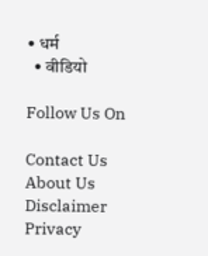• धर्म
  • वीडियो

Follow Us On

Contact Us About Us Disclaimer Privacy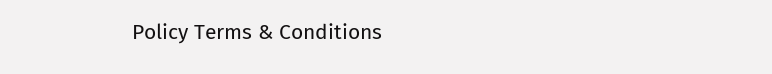Policy Terms & Conditions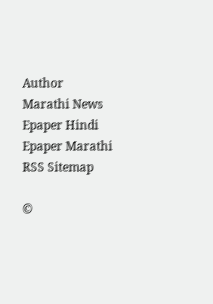Author
Marathi News Epaper Hindi Epaper Marathi RSS Sitemap

©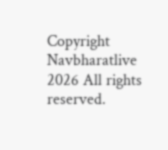Copyright Navbharatlive 2026 All rights reserved.